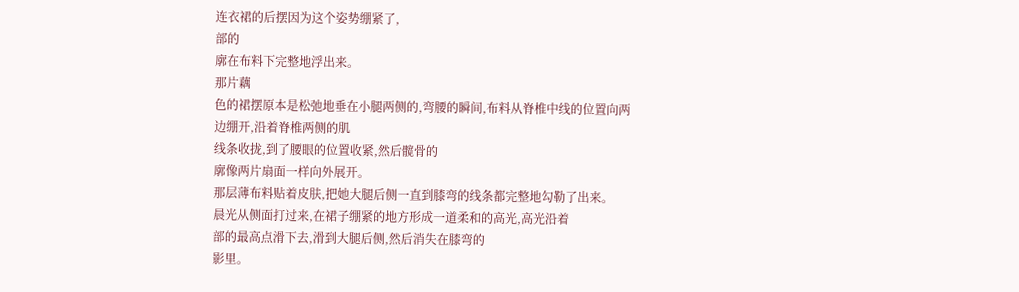连衣裙的后摆因为这个姿势绷紧了,
部的
廓在布料下完整地浮出来。
那片藕
色的裙摆原本是松弛地垂在小腿两侧的,弯腰的瞬间,布料从脊椎中线的位置向两边绷开,沿着脊椎两侧的肌
线条收拢,到了腰眼的位置收紧,然后髋骨的
廓像两片扇面一样向外展开。
那层薄布料贴着皮肤,把她大腿后侧一直到膝弯的线条都完整地勾勒了出来。
晨光从侧面打过来,在裙子绷紧的地方形成一道柔和的高光,高光沿着
部的最高点滑下去,滑到大腿后侧,然后消失在膝弯的
影里。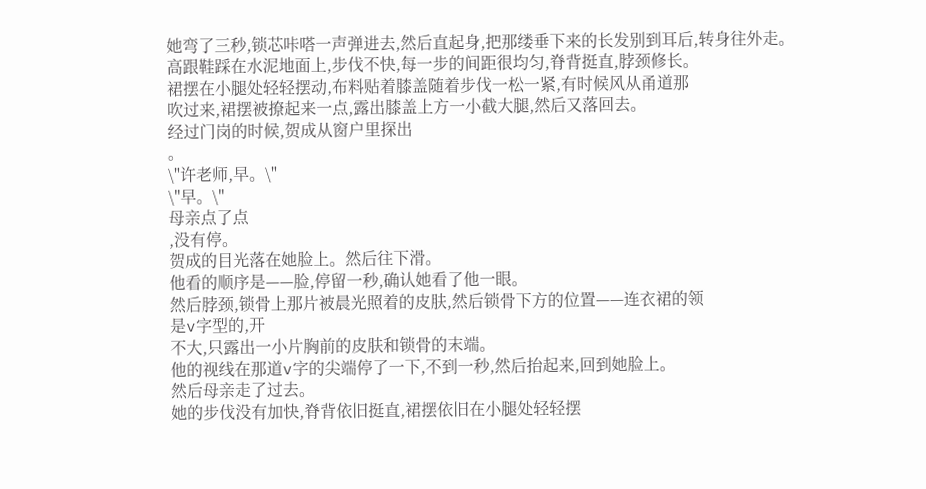她弯了三秒,锁芯咔嗒一声弹进去,然后直起身,把那缕垂下来的长发别到耳后,转身往外走。
高跟鞋踩在水泥地面上,步伐不快,每一步的间距很均匀,脊背挺直,脖颈修长。
裙摆在小腿处轻轻摆动,布料贴着膝盖随着步伐一松一紧,有时候风从甬道那
吹过来,裙摆被撩起来一点,露出膝盖上方一小截大腿,然后又落回去。
经过门岗的时候,贺成从窗户里探出
。
\"许老师,早。\"
\"早。\"
母亲点了点
,没有停。
贺成的目光落在她脸上。然后往下滑。
他看的顺序是——脸,停留一秒,确认她看了他一眼。
然后脖颈,锁骨上那片被晨光照着的皮肤,然后锁骨下方的位置——连衣裙的领
是v字型的,开
不大,只露出一小片胸前的皮肤和锁骨的末端。
他的视线在那道v字的尖端停了一下,不到一秒,然后抬起来,回到她脸上。
然后母亲走了过去。
她的步伐没有加快,脊背依旧挺直,裙摆依旧在小腿处轻轻摆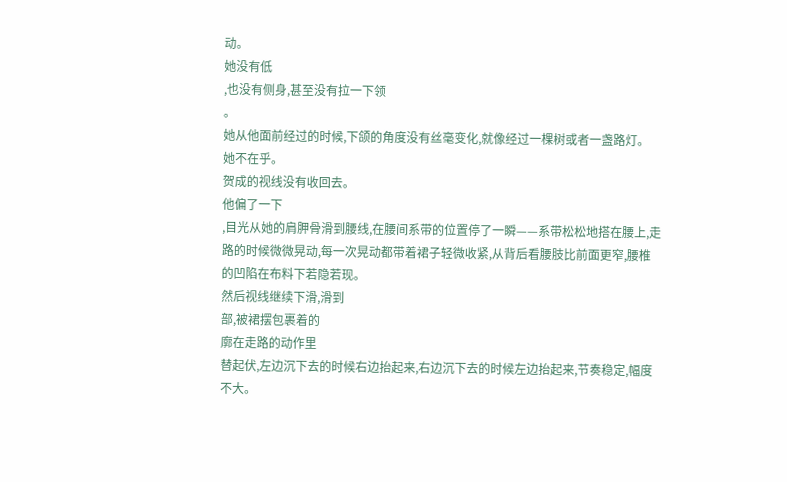动。
她没有低
,也没有侧身,甚至没有拉一下领
。
她从他面前经过的时候,下颌的角度没有丝毫变化,就像经过一棵树或者一盏路灯。
她不在乎。
贺成的视线没有收回去。
他偏了一下
,目光从她的肩胛骨滑到腰线,在腰间系带的位置停了一瞬——系带松松地搭在腰上,走路的时候微微晃动,每一次晃动都带着裙子轻微收紧,从背后看腰肢比前面更窄,腰椎的凹陷在布料下若隐若现。
然后视线继续下滑,滑到
部,被裙摆包裹着的
廓在走路的动作里
替起伏,左边沉下去的时候右边抬起来,右边沉下去的时候左边抬起来,节奏稳定,幅度不大。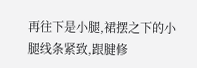再往下是小腿,裙摆之下的小腿线条紧致,跟腱修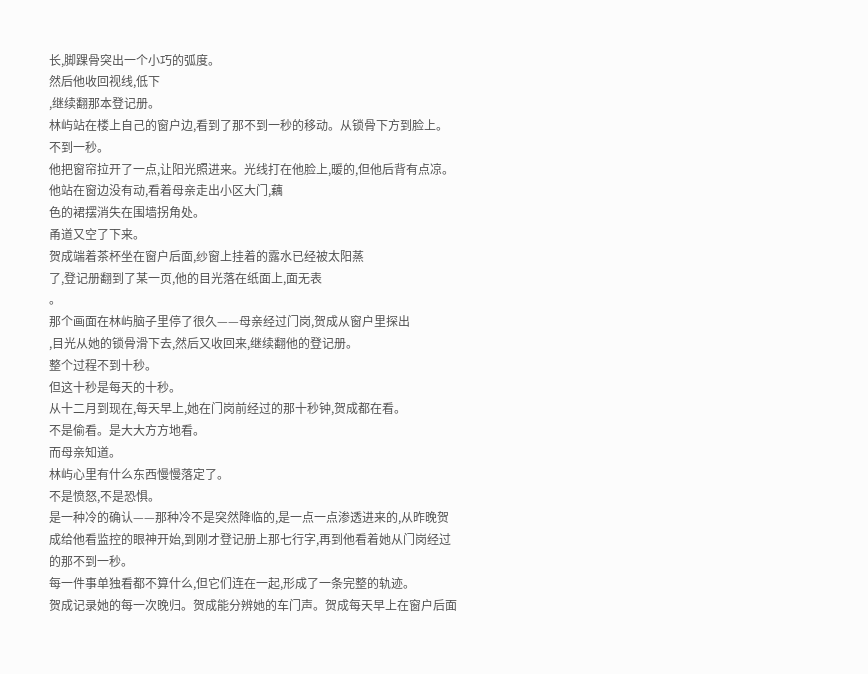长,脚踝骨突出一个小巧的弧度。
然后他收回视线,低下
,继续翻那本登记册。
林屿站在楼上自己的窗户边,看到了那不到一秒的移动。从锁骨下方到脸上。不到一秒。
他把窗帘拉开了一点,让阳光照进来。光线打在他脸上,暖的,但他后背有点凉。
他站在窗边没有动,看着母亲走出小区大门,藕
色的裙摆消失在围墙拐角处。
甬道又空了下来。
贺成端着茶杯坐在窗户后面,纱窗上挂着的露水已经被太阳蒸
了,登记册翻到了某一页,他的目光落在纸面上,面无表
。
那个画面在林屿脑子里停了很久——母亲经过门岗,贺成从窗户里探出
,目光从她的锁骨滑下去,然后又收回来,继续翻他的登记册。
整个过程不到十秒。
但这十秒是每天的十秒。
从十二月到现在,每天早上,她在门岗前经过的那十秒钟,贺成都在看。
不是偷看。是大大方方地看。
而母亲知道。
林屿心里有什么东西慢慢落定了。
不是愤怒,不是恐惧。
是一种冷的确认——那种冷不是突然降临的,是一点一点渗透进来的,从昨晚贺成给他看监控的眼神开始,到刚才登记册上那七行字,再到他看着她从门岗经过的那不到一秒。
每一件事单独看都不算什么,但它们连在一起,形成了一条完整的轨迹。
贺成记录她的每一次晚归。贺成能分辨她的车门声。贺成每天早上在窗户后面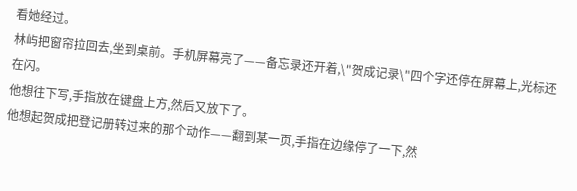看她经过。
林屿把窗帘拉回去,坐到桌前。手机屏幕亮了——备忘录还开着,\"贺成记录\"四个字还停在屏幕上,光标还在闪。
他想往下写,手指放在键盘上方,然后又放下了。
他想起贺成把登记册转过来的那个动作——翻到某一页,手指在边缘停了一下,然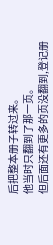后把整本册子转过来。
他当时只翻到了那一页。
但后面还有更多的页没翻到,登记册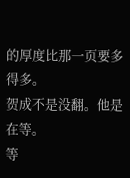的厚度比那一页要多得多。
贺成不是没翻。他是在等。
等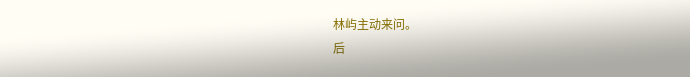林屿主动来问。
后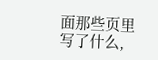面那些页里写了什么,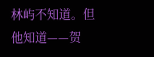林屿不知道。但他知道——贺